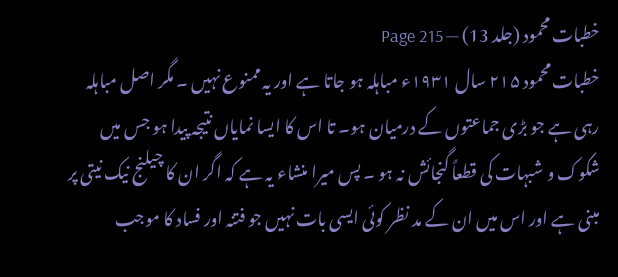خطبات محمود (جلد 13) — Page 215
خطبات محمود ۲۱۵ سال ۱۹۳۱ء مباہلہ ہو جاتا ہے اور یہ ممنوع نہیں ۔ مگر اصل مباہلہ رہی ہے جو بڑی جماعتوں کے درمیان ہو۔ تا اس کا ایسا نمایاں نتیجہ پیدا ہو جس میں شکوک و شبہات کی قطعاً گنجائش نہ ہو ۔ پس میرا منشاء یہ ہے کہ اگر ان کا چیلنج نیک نیتی پر مبنی ہے اور اس میں ان کے مد نظر کوئی ایسی بات نہیں جو فتنہ اور فساد کا موجب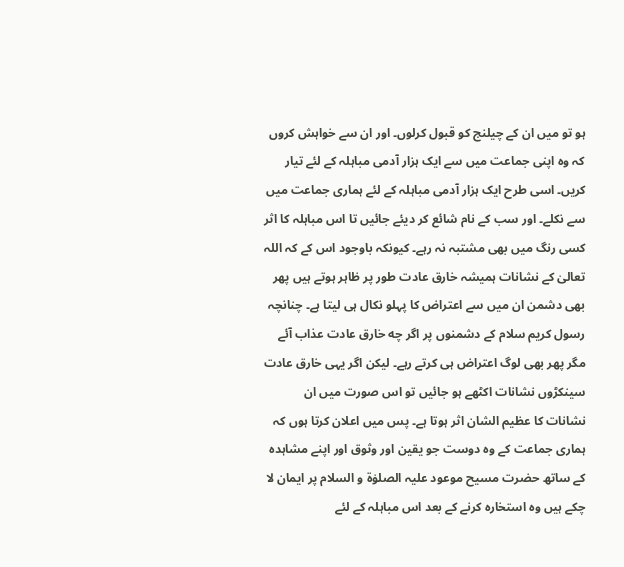ہو تو میں ان کے چیلنج کو قبول کرلوں۔ اور ان سے خواہش کروں کہ وہ اپنی جماعت میں سے ایک ہزار آدمی مباہلہ کے لئے تیار کریں۔ اسی طرح ایک ہزار آدمی مباہلہ کے لئے ہماری جماعت میں سے نکلے۔ اور سب کے نام شائع کر دیئے جائیں تا اس مباہلہ کا اثر کسی رنگ میں بھی مشتبہ نہ رہے۔ کیونکہ باوجود اس کے کہ اللہ تعالیٰ کے نشانات ہمیشہ خارق عادت طور پر ظاہر ہوتے ہیں پھر بھی دشمن ان میں سے اعتراض کا پہلو نکال ہی لیتا ہے۔ چنانچہ رسول کریم سلام کے دشمنوں پر اگر چه خارق عادت عذاب آئے مگر پھر بھی لوگ اعتراض ہی کرتے رہے۔ لیکن اگر یہی خارق عادت سینکڑوں نشانات اکٹھے ہو جائیں تو اس صورت میں ان نشانات کا عظیم الشان اثر ہوتا ہے۔ پس میں اعلان کرتا ہوں کہ ہماری جماعت کے وہ دوست جو یقین اور وثوق اور اپنے مشاہدہ کے ساتھ حضرت مسیح موعود علیہ الصلوٰۃ و السلام پر ایمان لا چکے ہیں وہ استخارہ کرنے کے بعد اس مباہلہ کے لئے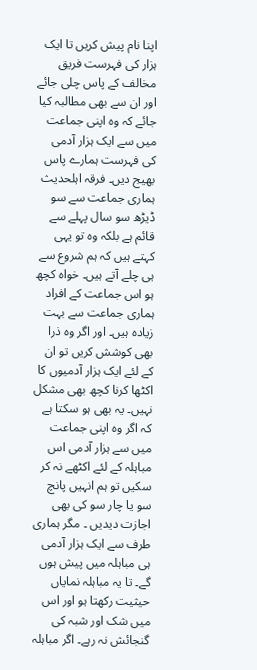اپنا نام پیش کریں تا ایک ہزار کی فہرست فریق مخالف کے پاس چلی جائے اور ان سے بھی مطالبہ کیا جائے کہ وہ اپنی جماعت میں سے ایک ہزار آدمی کی فہرست ہمارے پاس بھیج دیں۔ فرقہ اہلحدیث ہماری جماعت سے سو ڈیڑھ سو سال پہلے سے قائم ہے بلکہ وہ تو یہی کہتے ہیں کہ ہم شروع سے ہی چلے آتے ہیں۔ خواہ کچھ ہو اس جماعت کے افراد ہماری جماعت سے بہت زیادہ ہیں۔ اور اگر وہ ذرا بھی کوشش کریں تو ان کے لئے ایک ہزار آدمیوں کا اکٹھا کرنا کچھ بھی مشکل نہیں۔ یہ بھی ہو سکتا ہے کہ اگر وہ اپنی جماعت میں سے ہزار آدمی اس مباہلہ کے لئے اکٹھے نہ کر سکیں تو ہم انہیں پانچ سو یا چار سو کی بھی اجازت دیدیں ۔ مگر ہماری طرف سے ایک ہزار آدمی ہی مباہلہ میں پیش ہوں گے۔ تا یہ مباہلہ نمایاں حیثیت رکھتا ہو اور اس میں شک اور شبہ کی گنجائش نہ رہے۔ اگر مباہلہ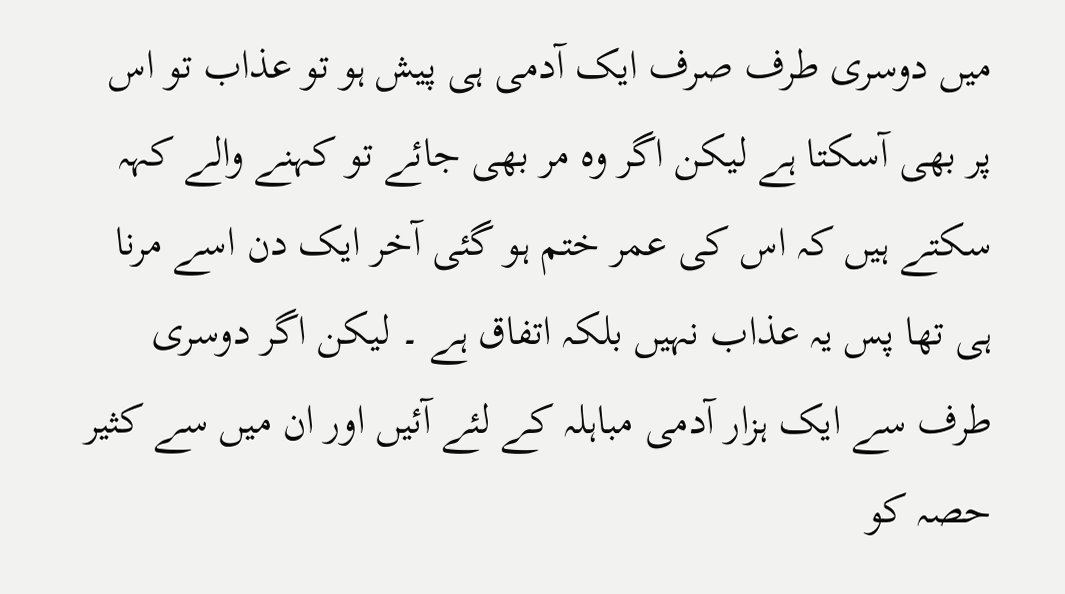میں دوسری طرف صرف ایک آدمی ہی پیش ہو تو عذاب تو اس پر بھی آسکتا ہے لیکن اگر وہ مر بھی جائے تو کہنے والے کہہ سکتے ہیں کہ اس کی عمر ختم ہو گئی آخر ایک دن اسے مرنا ہی تھا پس یہ عذاب نہیں بلکہ اتفاق ہے ۔ لیکن اگر دوسری طرف سے ایک ہزار آدمی مباہلہ کے لئے آئیں اور ان میں سے کثیر حصہ کو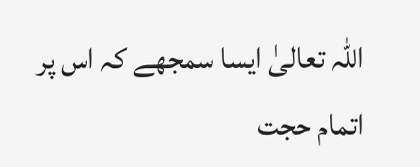اللہ تعالیٰ ایسا سمجھے کہ اس پر اتمام حجت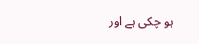ہو چکی ہے اور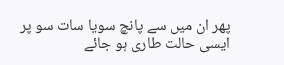پھر ان میں سے پانچ سویا سات سو پر ایسی حالت طاری ہو جائے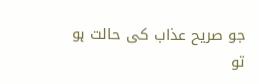جو صریح عذاب کی حالت ہو تو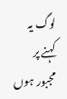لوگ یہ کہنے پر مجبور ہوں